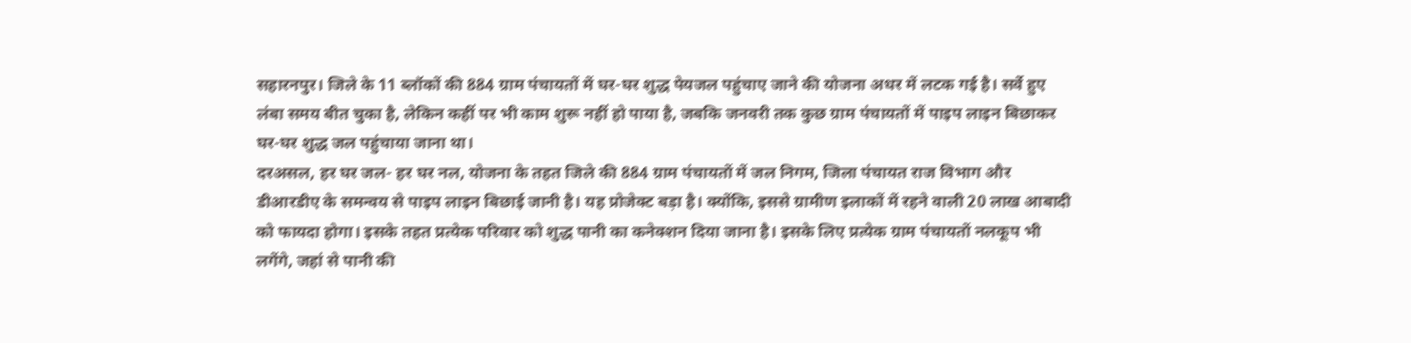सहारनपुर। जिले के 11 ब्लॉकों की 884 ग्राम पंचायतों में घर-घर शुद्ध पेयजल पहुंचाए जाने की योजना अधर में लटक गई है। सर्वे हुए लंबा समय बीत चुका है, लेकिन कहीं पर भी काम शुरू नहीं हो पाया है, जबकि जनवरी तक कुछ ग्राम पंचायतों में पाइप लाइन बिछाकर घर-घर शुद्ध जल पहुंचाया जाना था।
दरअसल, हर घर जल- हर घर नल, योजना के तहत जिले की 884 ग्राम पंचायतों में जल निगम, जिला पंचायत राज विभाग और डीआरडीए के समन्वय से पाइप लाइन बिछाई जानी है। यह प्रोजेक्ट बड़ा है। क्योंकि, इससे ग्रामीण इलाकों में रहने वाली 20 लाख आबादी को फायदा होगा। इसके तहत प्रत्येक परिवार को शुद्ध पानी का कनेक्शन दिया जाना है। इसके लिए प्रत्येक ग्राम पंचायतों नलकूप भी लगेंगे, जहां से पानी की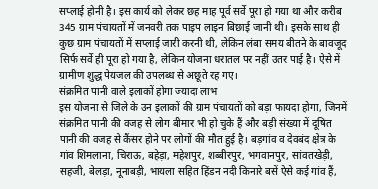सप्लाई होनी है। इस कार्य को लेकर छह माह पूर्व सर्वे पूरा हो गया था और करीब 345 ग्राम पंचायतों में जनवरी तक पाइप लाइन बिछाई जानी थी। इसके साथ ही कुछ ग्राम पंचायतों में सप्लाई जारी करनी थी, लेकिन लंबा समय बीतने के बावजूद सिर्फ सर्वे ही पूरा हो गया है, लेकिन योजना धरातल पर नहीं उतर पाई है। ऐसे में ग्रामीण शुद्ध पेयजल की उपलब्ध से अछूते रह गए।
संक्रमित पानी वाले इलाकों होगा ज्यादा लाभ
इस योजना से जिले के उन इलाकों की ग्राम पंचायतों को बड़ा फायदा होगा, जिनमें संक्रमित पानी की वजह से लोग बीमार भी हो चुके हैं और बड़ी संख्या में दूषित पानी की वजह से कैंसर होने पर लोगों की मौत हुई है। बड़गांव व देवबंद क्षेत्र के गांव शिमलाना, चिराऊ, बहेड़ा, महेशपुर, शब्बीरपुर, भगवानपुर, सांवतखेड़ी, सहजी, बेलड़ा, नूनाबड़ी, भायला सहित हिंडन नदी किनारे बसें ऐसे कई गांव हैं,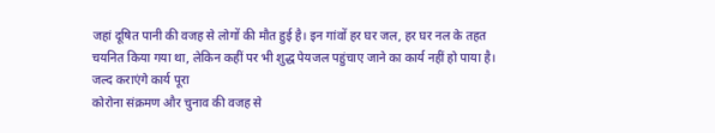जहां दूषित पानी की वजह से लोगों की मौत हुई है। इन गांवों हर घर जल, हर घर नल के तहत चयनित किया गया था, लेकिन कहीं पर भी शुद्ध पेयजल पहुंचाए जाने का कार्य नहीं हो पाया है।
जल्द कराएंगे कार्य पूरा
कोरोना संक्रमण और चुनाव की वजह से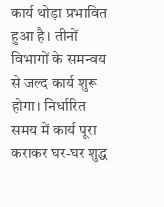कार्य थोड़ा प्रभावित हुआ है। तीनों विभागों के समन्वय से जल्द कार्य शुरू होगा। निर्धारित समय में कार्य पूरा कराकर घर-घर शुद्ध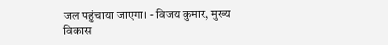जल पहुंचाया जाएगा। - विजय कुमार, मुख्य विकास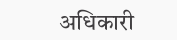अधिकारी